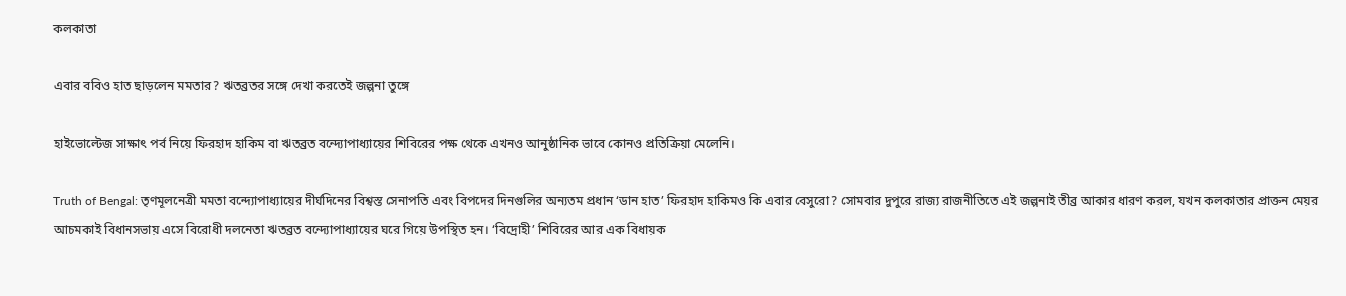কলকাতা

এবার ববিও হাত ছাড়লেন মমতার? ঋতব্রতর সঙ্গে দেখা করতেই জল্পনা তুঙ্গে

হাইভোল্টেজ সাক্ষাৎ পর্ব নিয়ে ফিরহাদ হাকিম বা ঋতব্রত বন্দ্যোপাধ্যায়ের শিবিরের পক্ষ থেকে এখনও আনুষ্ঠানিক ভাবে কোনও প্রতিক্রিয়া মেলেনি।

Truth of Bengal: তৃণমূলনেত্রী মমতা বন্দ্যোপাধ্যায়ের দীর্ঘদিনের বিশ্বস্ত সেনাপতি এবং বিপদের দিনগুলির অন্যতম প্রধান ‘ডান হাত’ ফিরহাদ হাকিমও কি এবার বেসুরো? সোমবার দুপুরে রাজ্য রাজনীতিতে এই জল্পনাই তীব্র আকার ধারণ করল, যখন কলকাতার প্রাক্তন মেয়র আচমকাই বিধানসভায় এসে বিরোধী দলনেতা ঋতব্রত বন্দ্যোপাধ্যায়ের ঘরে গিয়ে উপস্থিত হন। ‘বিদ্রোহী’ শিবিরের আর এক বিধায়ক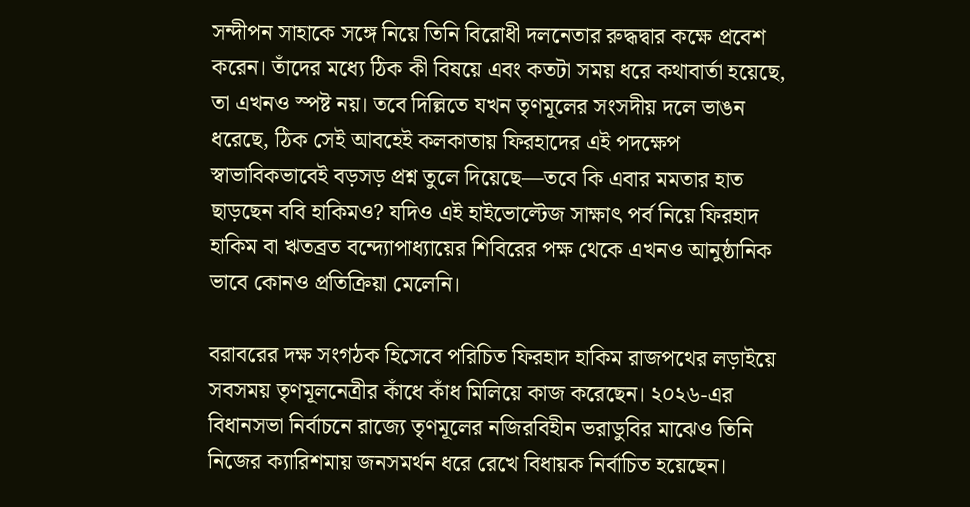সন্দীপন সাহাকে সঙ্গে নিয়ে তিনি বিরোধী দলনেতার রুদ্ধদ্বার কক্ষে প্রবেশ করেন। তাঁদের মধ্যে ঠিক কী বিষয়ে এবং কতটা সময় ধরে কথাবার্তা হয়েছে, তা এখনও স্পষ্ট নয়। তবে দিল্লিতে যখন তৃণমূলের সংসদীয় দলে ভাঙন ধরেছে, ঠিক সেই আবহেই কলকাতায় ফিরহাদের এই পদক্ষেপ স্বাভাবিকভাবেই বড়সড় প্রশ্ন তুলে দিয়েছে—তবে কি এবার মমতার হাত ছাড়ছেন ববি হাকিমও? যদিও এই হাইভোল্টেজ সাক্ষাৎ পর্ব নিয়ে ফিরহাদ হাকিম বা ঋতব্রত বন্দ্যোপাধ্যায়ের শিবিরের পক্ষ থেকে এখনও আনুষ্ঠানিক ভাবে কোনও প্রতিক্রিয়া মেলেনি।

বরাবরের দক্ষ সংগঠক হিসেবে পরিচিত ফিরহাদ হাকিম রাজপথের লড়াইয়ে সবসময় তৃণমূলনেত্রীর কাঁধে কাঁধ মিলিয়ে কাজ করেছেন। ২০২৬-এর বিধানসভা নির্বাচনে রাজ্যে তৃণমূলের নজিরবিহীন ভরাডুবির মাঝেও তিনি নিজের ক্যারিশমায় জনসমর্থন ধরে রেখে বিধায়ক নির্বাচিত হয়েছেন।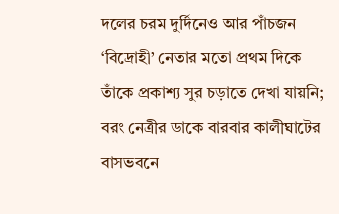দলের চরম দুর্দিনেও আর পাঁচজন ‘বিদ্রোহী’ নেতার মতো প্রথম দিকে তাঁকে প্রকাশ্য সুর চড়াতে দেখা যায়নি; বরং নেত্রীর ডাকে বারবার কালীঘাটের বাসভবনে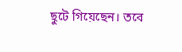ছুটে গিয়েছেন। তবে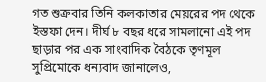গত শুক্রবার তিনি কলকাতার মেয়রের পদ থেকে ইস্তফা দেন। দীর্ঘ ৮ বছর ধরে সামলানো এই পদ ছাড়ার পর এক সাংবাদিক বৈঠকে তৃণমূল সুপ্রিমোকে ধন্যবাদ জানালেও,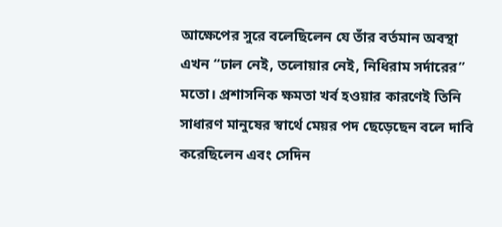আক্ষেপের সুরে বলেছিলেন যে তাঁর বর্তমান অবস্থা এখন “ঢাল নেই, তলোয়ার নেই, নিধিরাম সর্দারের” মতো। প্রশাসনিক ক্ষমতা খর্ব হওয়ার কারণেই তিনি সাধারণ মানুষের স্বার্থে মেয়র পদ ছেড়েছেন বলে দাবি করেছিলেন এবং সেদিন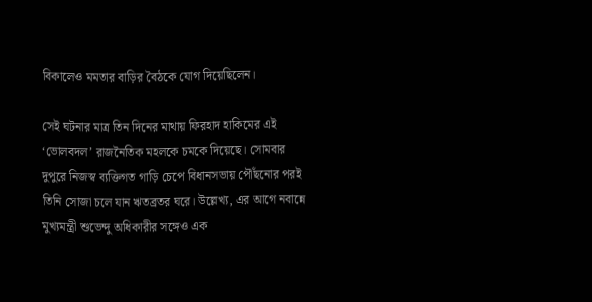বিকালেও মমতার বাড়ির বৈঠকে যোগ দিয়েছিলেন।

সেই ঘটনার মাত্র তিন দিনের মাথায় ফিরহাদ হাকিমের এই ‘ভোলবদল’ রাজনৈতিক মহলকে চমকে দিয়েছে। সোমবার দুপুরে নিজস্ব ব্যক্তিগত গাড়ি চেপে বিধানসভায় পৌঁছনোর পরই তিনি সোজা চলে যান ঋতব্রতর ঘরে। উল্লেখ্য, এর আগে নবান্নে মুখ্যমন্ত্রী শুভেন্দু অধিকারীর সঙ্গেও এক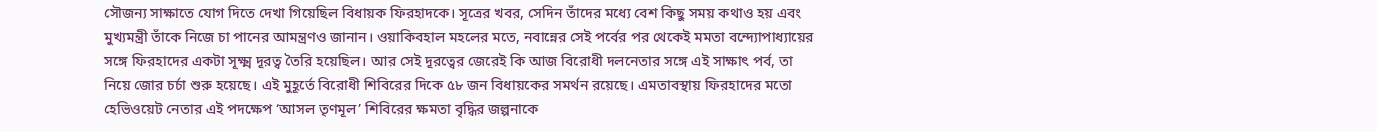সৌজন্য সাক্ষাতে যোগ দিতে দেখা গিয়েছিল বিধায়ক ফিরহাদকে। সূত্রের খবর, সেদিন তাঁদের মধ্যে বেশ কিছু সময় কথাও হয় এবং মুখ্যমন্ত্রী তাঁকে নিজে চা পানের আমন্ত্রণও জানান। ওয়াকিবহাল মহলের মতে, নবান্নের সেই পর্বের পর থেকেই মমতা বন্দ্যোপাধ্যায়ের সঙ্গে ফিরহাদের একটা সূক্ষ্ম দূরত্ব তৈরি হয়েছিল। আর সেই দূরত্বের জেরেই কি আজ বিরোধী দলনেতার সঙ্গে এই সাক্ষাৎ পর্ব, তা নিয়ে জোর চর্চা শুরু হয়েছে। এই মুহূর্তে বিরোধী শিবিরের দিকে ৫৮ জন বিধায়কের সমর্থন রয়েছে। এমতাবস্থায় ফিরহাদের মতো হেভিওয়েট নেতার এই পদক্ষেপ ‘আসল তৃণমূল’ শিবিরের ক্ষমতা বৃদ্ধির জল্পনাকে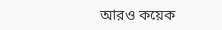আরও কয়েক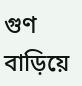গুণ বাড়িয়ে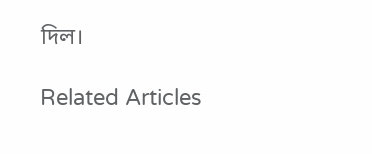দিল।

Related Articles